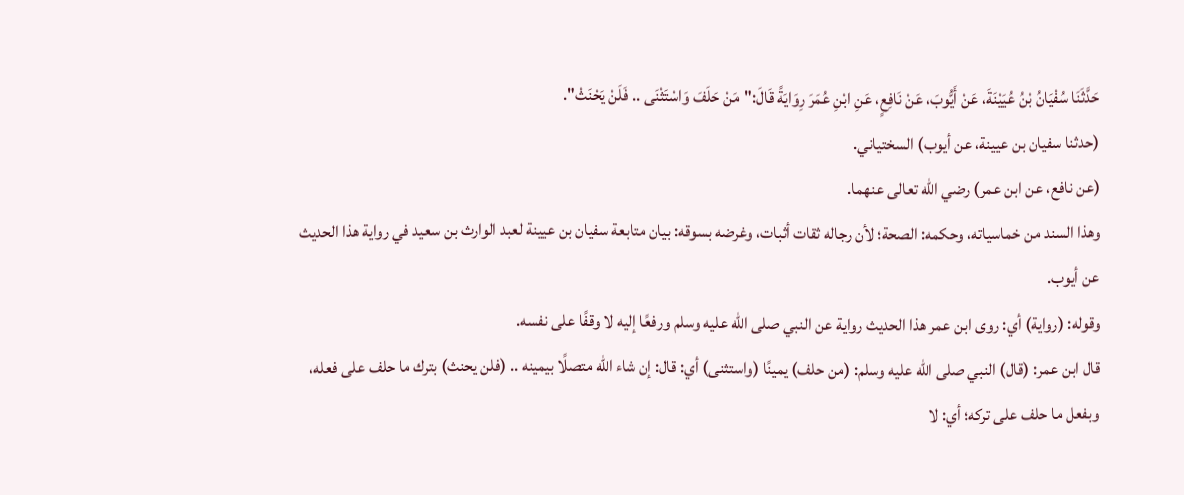حَدَّثَنَا سُفْيَانُ بْنُ عُيَيْنَةَ، عَنْ أَيُّوبَ، عَنْ نَافِعٍ، عَنِ ابْنِ عُمَرَ رِوَايَةً قَالَ:"مَنْ حَلَفَ وَاسْتَثْنَى .. فَلَنْ يَحْنَثْ".
(حدثنا سفيان بن عيينة، عن أيوب) السختياني.
(عن نافع، عن ابن عمر) رضي الله تعالى عنهما.
وهذا السند من خماسياته، وحكمه: الصحة؛ لأن رجاله ثقات أثبات، وغرضه بسوقه: بيان متابعة سفيان بن عيينة لعبد الوارث بن سعيد في رواية هذا الحديث عن أيوب.
وقوله: (رواية) أي: روى ابن عمر هذا الحديث رواية عن النبي صلى الله عليه وسلم ورفعًا إليه لا وقفًا على نفسه.
قال ابن عمر: (قال) النبي صلى الله عليه وسلم: (من حلف) يمينًا (واستثنى) أي: قال: إن شاء الله متصلًا بيمينه .. (فلن يحنث) بترك ما حلف على فعله، وبفعل ما حلف على تركه؛ أي: لا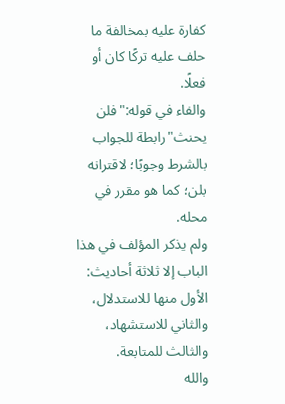كفارة عليه بمخالفة ما حلف عليه تركًا كان أو فعلًا.
والفاء في قوله:"فلن يحنث"رابطة للجواب بالشرط وجوبًا؛ لاقترانه بلن؛ كما هو مقرر في محله.
ولم يذكر المؤلف في هذا الباب إلا ثلاثة أحاديث:
الأول منها للاستدلال، والثاني للاستشهاد، والثالث للمتابعة.
والله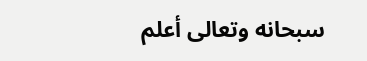سبحانه وتعالى أعلم